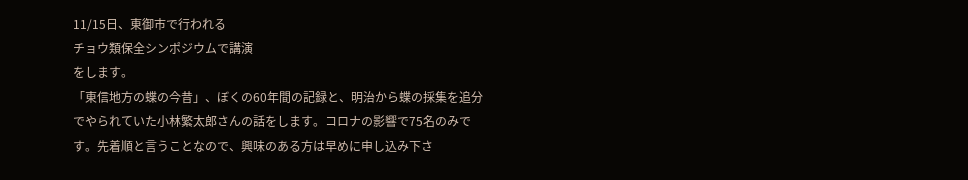11/15日、東御市で行われる
チョウ類保全シンポジウムで講演
をします。
「東信地方の蝶の今昔」、ぼくの60年間の記録と、明治から蝶の採集を追分でやられていた小林繁太郎さんの話をします。コロナの影響で75名のみです。先着順と言うことなので、興味のある方は早めに申し込み下さ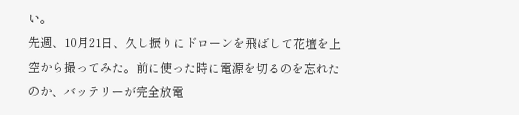い。
先週、10月21日、久し振りにドローンを飛ばして花壇を上空から撮ってみた。前に使った時に電源を切るのを忘れたのか、バッテリーが完全放電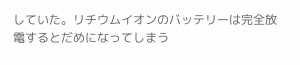していた。リチウムイオンのバッテリーは完全放電するとだめになってしまう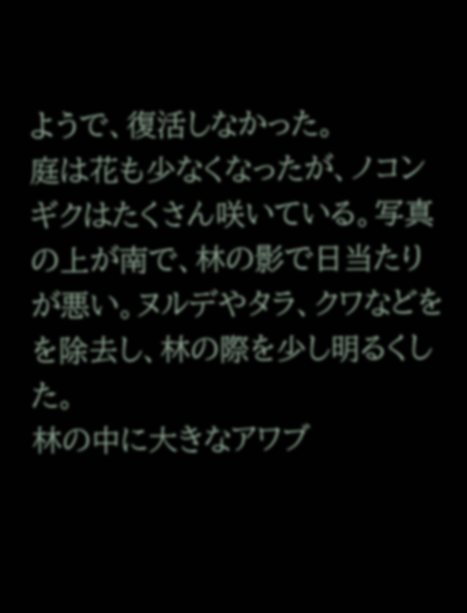ようで、復活しなかった。
庭は花も少なくなったが、ノコンギクはたくさん咲いている。写真の上が南で、林の影で日当たりが悪い。ヌルデやタラ、クワなどをを除去し、林の際を少し明るくした。
林の中に大きなアワブ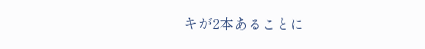キが2本あることに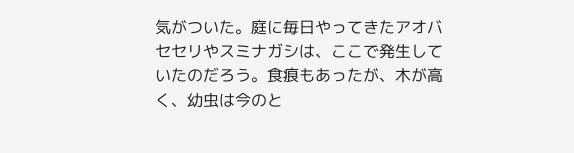気がついた。庭に毎日やってきたアオバセセリやスミナガシは、ここで発生していたのだろう。食痕もあったが、木が高く、幼虫は今のと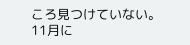ころ見つけていない。11月に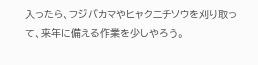入ったら、フジバカマやヒャクニチソウを刈り取って、来年に備える作業を少しやろう。